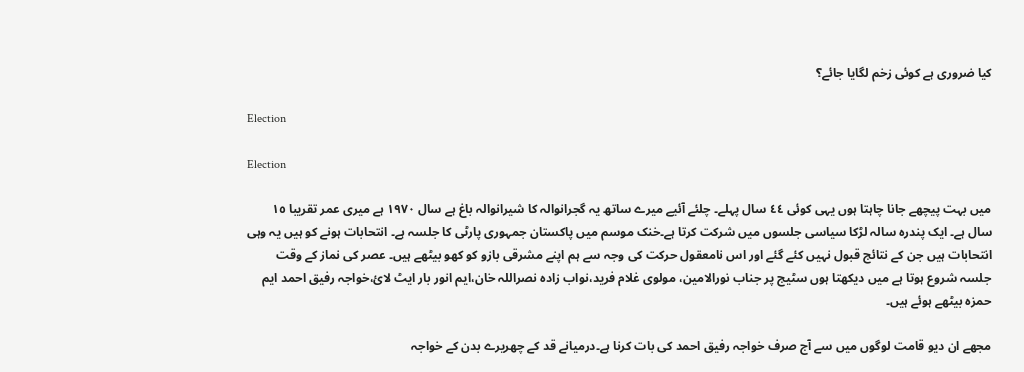کیا ضروری ہے کوئی زخم لگایا جائے؟

Election

Election

میں بہت پیچھے جانا چاہتا ہوں یہی کوئی ٤٤ سال پہلے۔ چلئے آئیے میرے ساتھ یہ گجرانوالہ کا شیرانوالہ باغ ہے سال ١٩٧٠ ہے میری عمر تقریبا ١٥ سال ہے۔ ایک پندرہ سالہ لڑکا سیاسی جلسوں میں شرکت کرتا ہے۔خنک موسم میں پاکستان جمہوری پارٹی کا جلسہ ہے۔ انتحابات ہونے کو ہیں یہ وہی انتحابات ہیں جن کے نتائج قبول نہیں کئے گئے اور اس نامعقول حرکت کی وجہ سے ہم اپنے مشرقی بازو کو کھو بیٹھے ہیں۔ عصر کی نماز کے وقت جلسہ شروع ہوتا ہے میں دیکھتا ہوں سٹیج پر جناب نورالامین، مولوی غلام فرید،نواب زادہ نصراللہ خان،ایم انور بار ایٹ لائ،خواجہ رفیق احمد ایم حمزہ بیٹھے ہوئے ہیں۔

مجھے ان دیو قامت لوگوں میں سے آج صرف خواجہ رفیق احمد کی بات کرنا ہے۔درمیانے قد کے چھریرے بدن کے خواجہ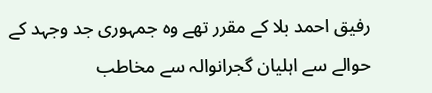رفیق احمد بلا کے مقرر تھے وہ جمہوری جد وجہد کے حوالے سے اہلیان گجرانوالہ سے مخاطب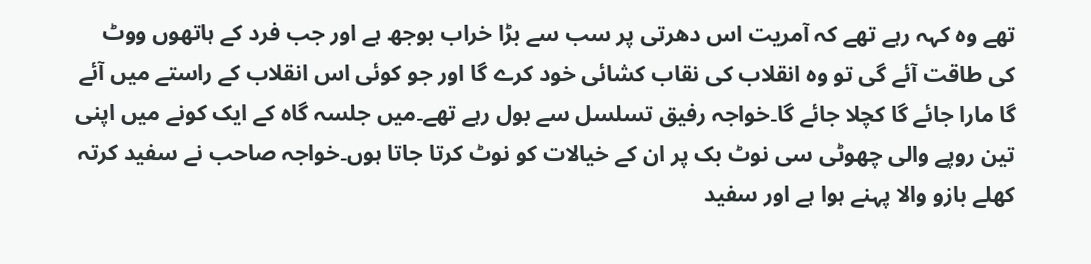تھے وہ کہہ رہے تھے کہ آمریت اس دھرتی پر سب سے بڑا خراب بوجھ ہے اور جب فرد کے ہاتھوں ووٹ کی طاقت آئے گی تو وہ انقلاب کی نقاب کشائی خود کرے گا اور جو کوئی اس انقلاب کے راستے میں آئے گا مارا جائے گا کچلا جائے گا۔خواجہ رفیق تسلسل سے بول رہے تھے۔میں جلسہ گاہ کے ایک کونے میں اپنی تین روپے والی چھوٹی سی نوٹ بک پر ان کے خیالات کو نوٹ کرتا جاتا ہوں۔خواجہ صاحب نے سفید کرتہ کھلے بازو والا پہنے ہوا ہے اور سفید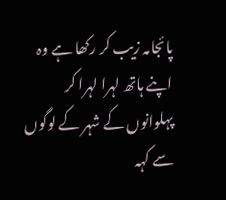پائجامہ زیب کر رکھا ہے وہ اپنے ہاتھ لہرا لہرا کر پہلوانوں کے شہر کے لوگوں سے کہہ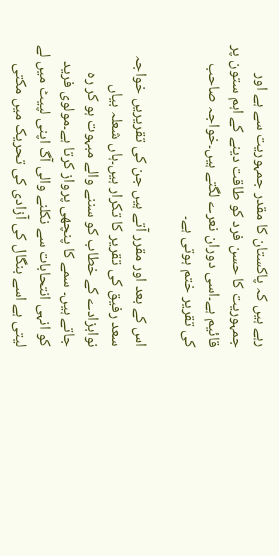رہے ہیں کہ پاکستان کا مقدر جمہوریت سے ہے اور جمہوریت کا حسن فرد کو طاقت دینے کے اہم ستون پر قائیم ہے۔اسی دوران نعرے لگتے ہیں۔خواجہ صاحب کی تقریر ختم ہوتی ہے۔

اس کے بعد اور مقرر آتے ہیں جن کی تقریریں خواجہ سعد رفیق کی تقریر کا تکرار ہیں۔ہاں شعلہ بیاں نوابزادے کے خطاب کو سننے والے مبہوت ہو کر رہ جاتے ہیں۔ سمے کا پنچھی پرواز کرتا ہے۔مولوی فرید کو انہی انتحابات سے نکلنے والی آگ اپنی لپیٹ میں لے لیتی ہے اسے بنگال کی آزادی کی تحریک میں مکتی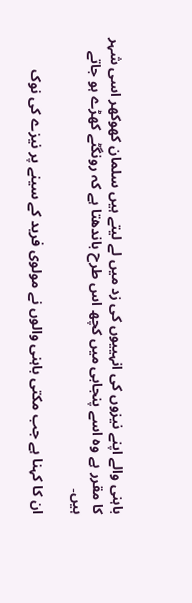باہنی والے اپنے نیزوں کی انہییوں کی زد میں لے لیتے ہیں سلمان کھوکھر اسی شہر کا مقرر ہے وہ اسے پنجابی میں کچھ اس طرح باندھتا ہے کہ رونگٹے کھڑے ہو جاتے ہیں۔

ان کا کہنا ہے جب مکتی باہنی والوں نے مولوی فرید کے سینے پر نیزے کی نوک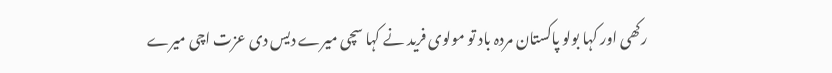رکھی اور کہا بولو پاکستان مردہ باد تو مولوی فرید نے کہا سچی میرے دیس دی عزت اچی میرے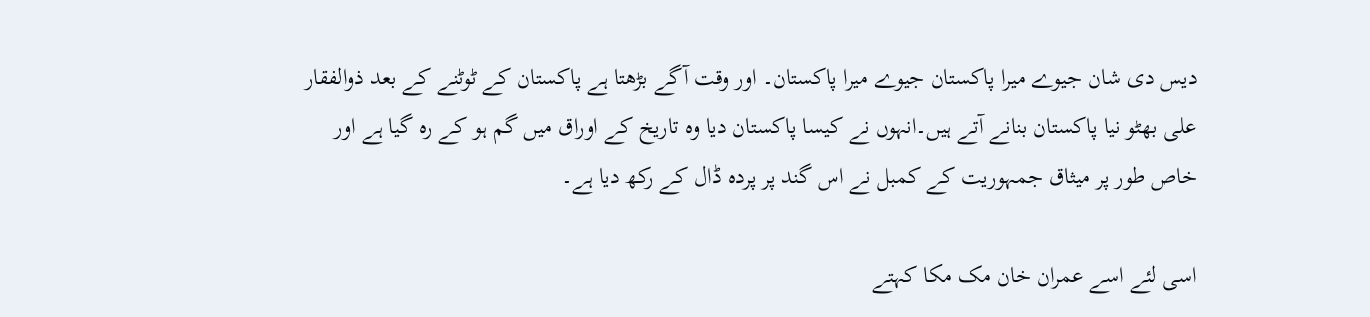دیس دی شان جیوے میرا پاکستان جیوے میرا پاکستان۔ اور وقت آگے بڑھتا ہے پاکستان کے ٹوٹنے کے بعد ذوالفقار علی بھٹو نیا پاکستان بنانے آتے ہیں۔انہوں نے کیسا پاکستان دیا وہ تاریخ کے اوراق میں گم ہو کے رہ گیا ہے اور خاص طور پر میثاق جمہوریت کے کمبل نے اس گند پر پردہ ڈال کے رکھ دیا ہے۔

اسی لئے اسے عمران خان مک مکا کہتے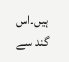ہیں۔اس گند سے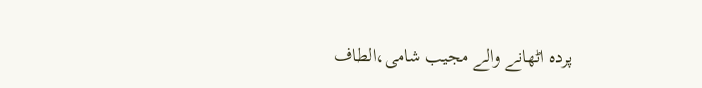پردہ اٹھانے والے مجیب شامی،الطاف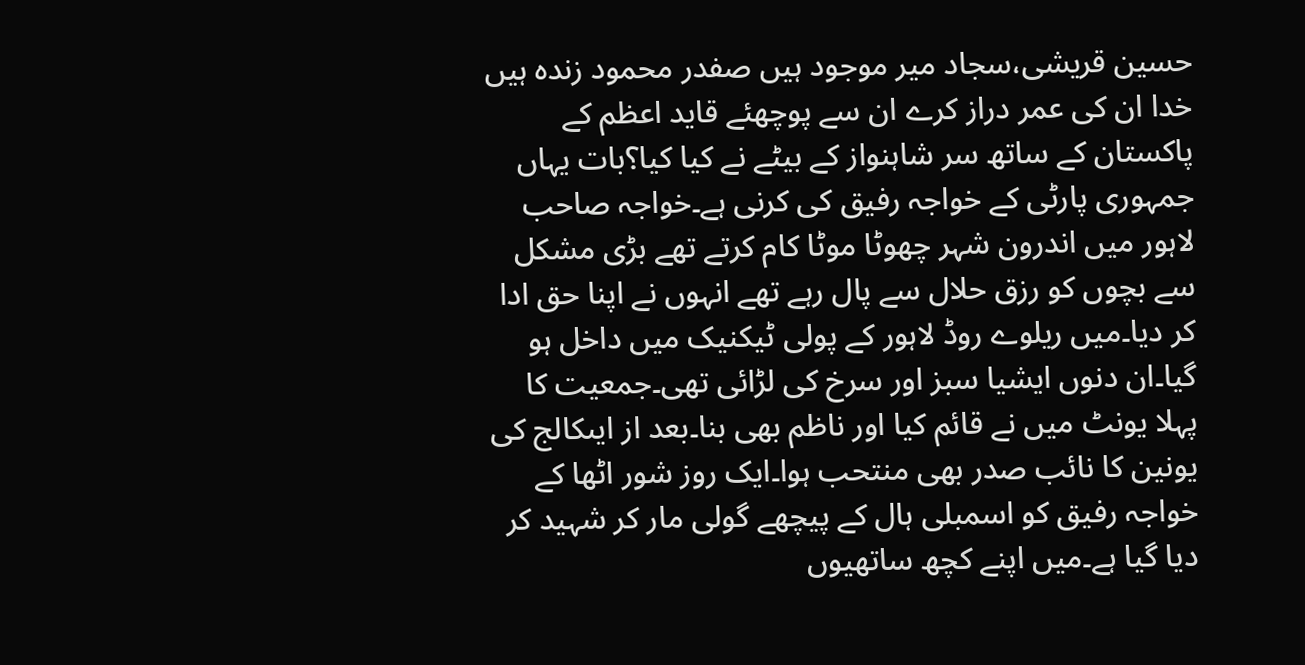حسین قریشی،سجاد میر موجود ہیں صفدر محمود زندہ ہیں خدا ان کی عمر دراز کرے ان سے پوچھئے قاید اعظم کے پاکستان کے ساتھ سر شاہنواز کے بیٹے نے کیا کیا؟بات یہاں جمہوری پارٹی کے خواجہ رفیق کی کرنی ہے۔خواجہ صاحب لاہور میں اندرون شہر چھوٹا موٹا کام کرتے تھے بڑی مشکل سے بچوں کو رزق حلال سے پال رہے تھے انہوں نے اپنا حق ادا کر دیا۔میں ریلوے روڈ لاہور کے پولی ٹیکنیک میں داخل ہو گیا۔ان دنوں ایشیا سبز اور سرخ کی لڑائی تھی۔جمعیت کا پہلا یونٹ میں نے قائم کیا اور ناظم بھی بنا۔بعد از ایںکالج کی یونین کا نائب صدر بھی منتحب ہوا۔ایک روز شور اٹھا کے خواجہ رفیق کو اسمبلی ہال کے پیچھے گولی مار کر شہید کر دیا گیا ہے۔میں اپنے کچھ ساتھیوں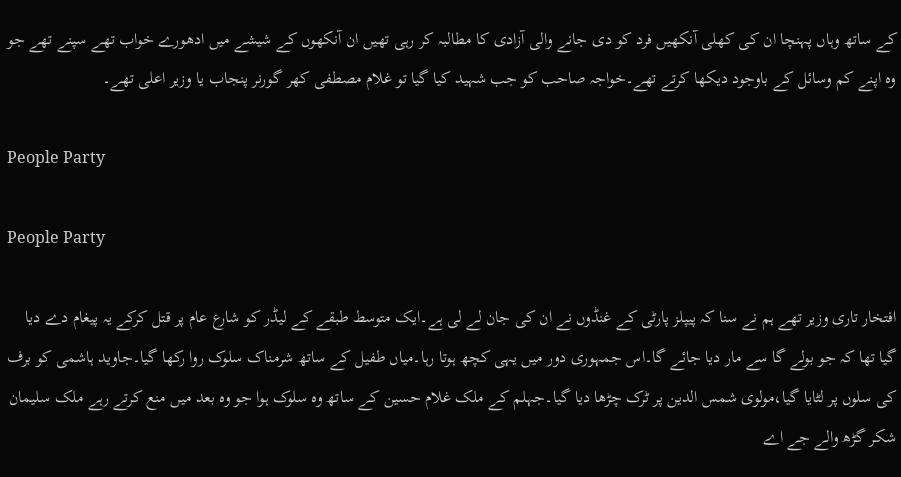کے ساتھ وہاں پہنچا ان کی کھلی آنکھیں فرد کو دی جانے والی آزادی کا مطالبہ کر رہی تھیں ان آنکھوں کے شیشے میں ادھورے خواب تھے سپنے تھے جو وہ اپنے کم وسائل کے باوجود دیکھا کرتے تھے۔خواجہ صاحب کو جب شہید کیا گیا تو غلام مصطفی کھر گورنر پنجاب یا وزیر اعلی تھے۔

People Party

People Party

افتخار تاری وزیر تھے ہم نے سنا کہ پیپلز پارٹی کے غنڈوں نے ان کی جان لے لی ہے۔ایک متوسط طبقے کے لیڈر کو شارع عام پر قتل کرکے یہ پیغام دے دیا گیا تھا کہ جو بولے گا سے مار دیا جائے گا۔اس جمہوری دور میں یہی کچھ ہوتا رہا۔میاں طفیل کے ساتھ شرمناک سلوک روا رکھا گیا۔جاوید ہاشمی کو برف کی سلوں پر لٹایا گیا،مولوی شمس الدین پر ٹرک چڑھا دیا گیا۔جہلم کے ملک غلام حسین کے ساتھ وہ سلوک ہوا جو وہ بعد میں منع کرتے رہے ملک سلیمان شکر گڑھ والے جے اے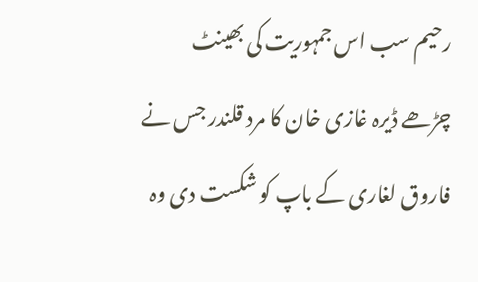رحیم سب اس جمہوریت کی بھینٹ چڑھے ڈیرہ غازی خان کا مرد قلندر جس نے فاروق لغاری کے باپ کو شکست دی وہ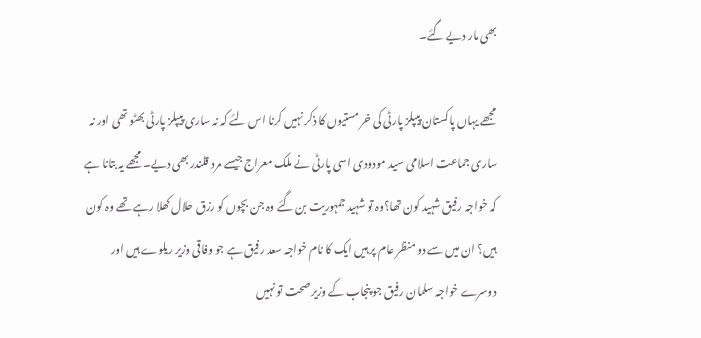بھی مار دیے گئے۔

مجھے یہاں پاکستان پیپلز پارٹی کی خر مستیوں کا ذکر نہیں کرنا اس لئے کہ نہ ساری پیپلز پارٹی بھٹو تھی اور نہ ساری جماعت اسلامی سید مودودی اسی پارٹی نے ملک معراج جیسے مرد قلندر بھی دیے۔ مجھے یہ بتانا ہے کہ خواجہ رفیق شہید کون تھا؟وہ تو شہید جمہوریت بن گئے وہ جن بچوں کو رزق حلال کھلا رہے تھے وہ کون ہیں؟ ان میں سے دو منظر عام پر ہیں ایک کا نام خواجہ سعد رفیق ہے جو وفاقی وزیر ریلوے ہیں اور دوسرے خواجہ سلمان رفیق جو پنجاب کے وزیر صحت تو نہیں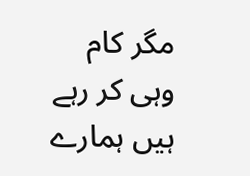مگر کام وہی کر رہے ہیں ہمارے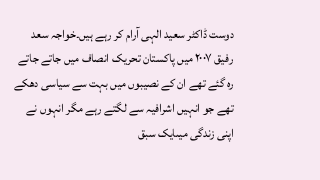دوست ڈاکٹر سعید الہی آرام کر رہے ہیں۔خواجہ سعد رفیق ٢٠٠٧ میں پاکستان تحریک انصاف میں جاتے جاتے رہ گئے تھے ان کے نصیبوں میں بہت سے سیاسی دھکے تھے جو انہیں اشرافیہ سے لگتے رہے مگر انہوں نے اپنی زندگی میںایک سبق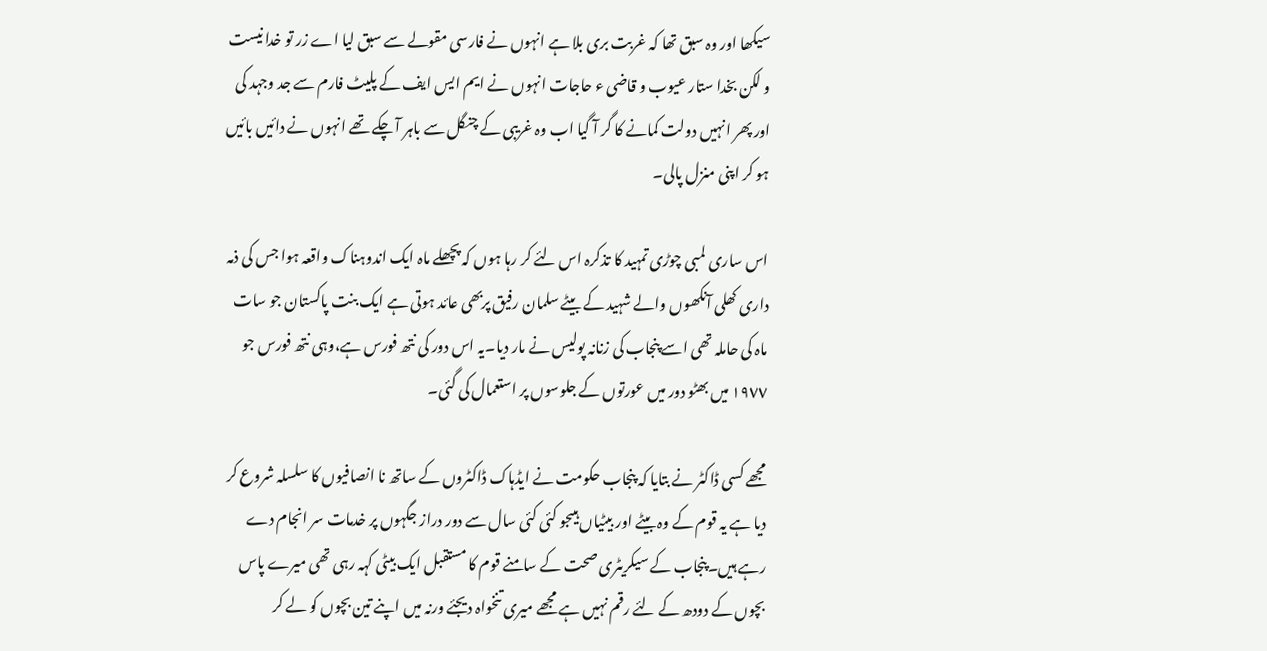سیکھا اور وہ سبق تھا کہ غربت بری بلا ہے انہوں نے فارسی مقولے سے سبق لیا اے زر تو خدا نیست و لکن بخدا ستار عیوب و قاضی ء حاجات انہوں نے ایم ایس ایف کے پلیٹ فارم سے جد وجہد کی اور پھر انہیں دولت کمانے کا گر آ گیا اب وہ غریبی کے چنگل سے باہر آ چکے تھے انہوں نے دائیں بائیں ہو کر اپنی منزل پالی۔

اس ساری لمبی چوڑی تمہید کا تذکرہ اس لئے کر رہا ہوں کہ پچھلے ماہ ایک اندوہناک واقعہ ہوا جس کی ذمہ داری کھلی آنکھوں والے شہید کے بیٹے سلمان رفیق پربھی عائد ہوتی ہے ایک بنت پاکستان جو سات ماہ کی حاملہ تھی اسے پنجاب کی زنانہ پولیس نے مار دیا۔یہ اس دور کی نتھ فورس ہے،وہی نتھ فورس جو ١٩٧٧ میں بھٹو دور میں عورتوں کے جلوسوں پر استعمال کی گئی۔

مجھے کسی ڈاکٹر نے بتایا کہ پنجاب حکومت نے ایڈہاک ڈاکٹروں کے ساتھ نا انصافیوں کا سلسلہ شروع کر دیا ہے یہ قوم کے وہ بیٹے اور بیٹیاں ہیںجو کئی کئی سال سے دور دراز جگہوں پر خدمات سر انجام دے رہے ہیں۔پنجاب کے سیکریٹری صحت کے سامنے قوم کا مستقبل ایک بیٹی کہہ رہی تھی میرے پاس بچوں کے دودھ کے لئے رقم نہیں ہے مجھے میری تنخواہ دیجئے ورنہ میں اپنے تین بچوں کو لے کر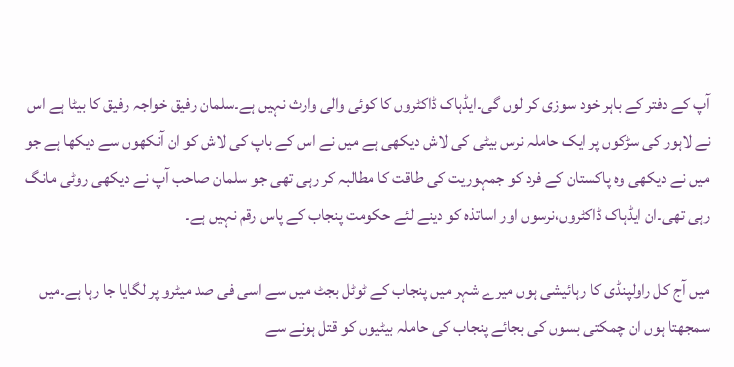آپ کے دفتر کے باہر خود سوزی کر لوں گی۔ایڈہاک ڈاکٹروں کا کوئی والی وارث نہیں ہے۔سلمان رفیق خواجہ رفیق کا بیٹا ہے اس نے لاہور کی سڑکوں پر ایک حاملہ نرس بیٹی کی لاش دیکھی ہے میں نے اس کے باپ کی لاش کو ان آنکھوں سے دیکھا ہے جو میں نے دیکھی وہ پاکستان کے فرد کو جمہوریت کی طاقت کا مطالبہ کر رہی تھی جو سلمان صاحب آپ نے دیکھی روٹی مانگ رہی تھی۔ان ایڈہاک ڈاکٹروں،نرسوں اور اساتذہ کو دینے لئے حکومت پنجاب کے پاس رقم نہیں ہے۔

میں آج کل راولپنڈی کا رہائیشی ہوں میرے شہر میں پنجاب کے ٹوٹل بجٹ میں سے اسی فی صد میٹرو پر لگایا جا رہا ہے۔میں سمجھتا ہوں ان چمکتی بسوں کی بجائے پنجاب کی حاملہ بیٹیوں کو قتل ہونے سے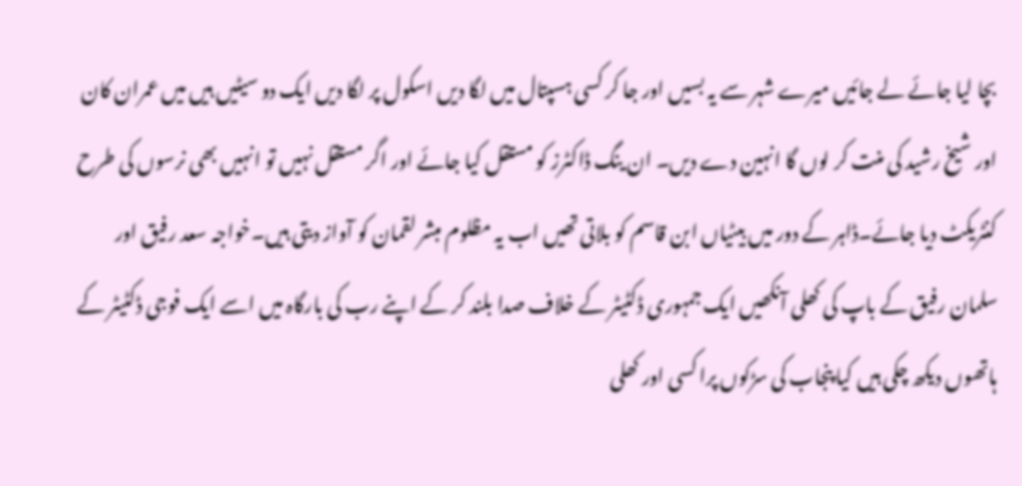بچا لیا جائے لے جائیں میرے شہر سے یہ بسیں اور جا کر کسی ہسپتال میں لگا دیں اسکول پر لگا دیں ایک دو سیٹیں ہیں میں عمران کان اور شیخ رشید کی منت کر لوں گا انہین دے دیں۔ ان ینگ ڈاکٹرز کو مستقل کیا جائے اور اگر مستقل نہیں تو انہیں بھی نرسوں کی طرح کنٹریکٹ دیا جائے۔ڈاہر کے دور میں بیٹیاں ابن قاسم کو بلاتی تھیں اب یہ مظلوم مبشر لقمان کو آواز دیتی ہیں۔خواجہ سعد رفیق اور سلمان رفیق کے باپ کی کھلی آنکھیں ایک جمہوری ڈکٹیٹر کے خلاف صدا بلند کر کے اپنے رب کی بارگاہ میں اسے ایک فوجی ڈکٹیٹر کے ہاتھوں دیکھ چکی ہیں کیا پنجاب کی سڑکوں پرا کسی اور کھلی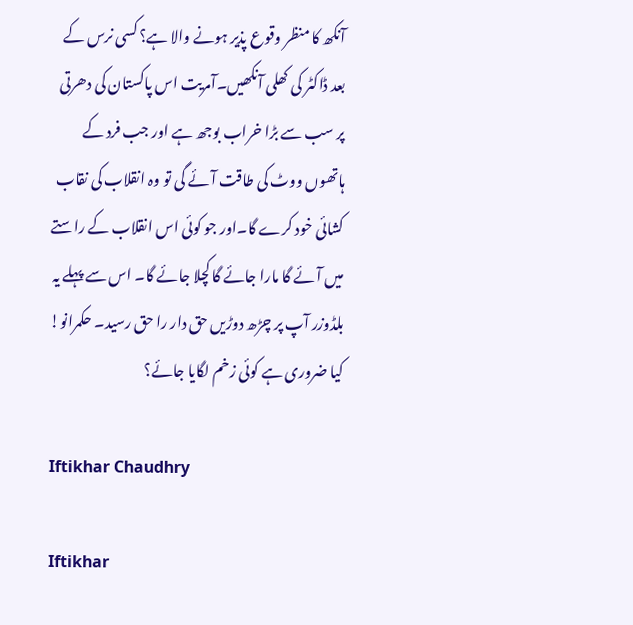آنکھ کا منظر وقوع پذیر ہونے والا ہے؟ کسی نرس کے بعد ڈاکٹر کی کھلی آنکھیں۔آمریت اس پاکستان کی دھرتی پر سب سے بڑا خراب بوجھ ہے اور جب فرد کے ہاتھوں ووٹ کی طاقت آئے گی تو وہ انقلاب کی نقاب کشائی خود کرے گا۔اور جو کوئی اس انقلاب کے راستے میں آئے گا مارا جائے گا کچلا جائے گا۔ اس سے پہلے یہ بلڈوزر آپ پر چڑھ دوڑیں حق دار را حق رسید۔ حکمرانو! کیا ضروری ہے کوئی زخم لگایا جائے؟

Iftikhar Chaudhry

Iftikhar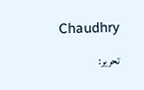Chaudhry

تحریر: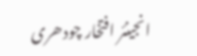انجینئر افتخار چودھری